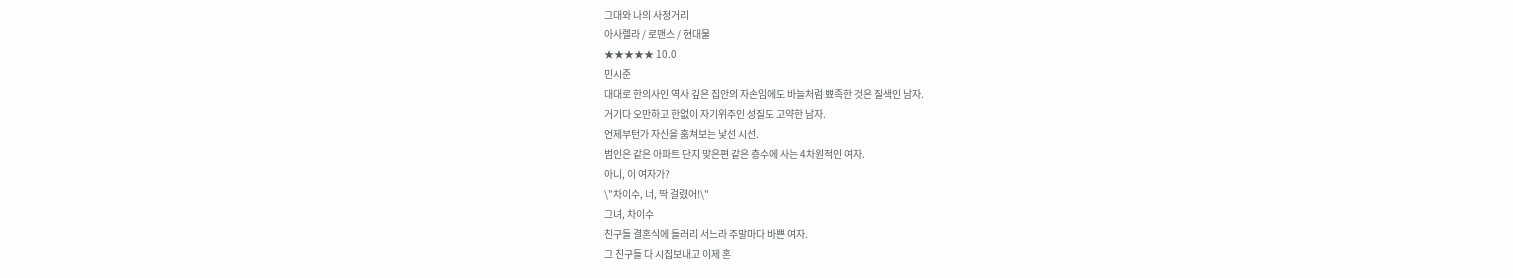그대와 나의 사정거리
아사렐라 / 로맨스 / 현대물
★★★★★ 10.0
민시준
대대로 한의사인 역사 깊은 집안의 자손임에도 바늘처럼 뾰족한 것은 질색인 남자.
거기다 오만하고 한없이 자기위주인 성질도 고약한 남자.
언제부턴가 자신을 훔쳐보는 낯선 시선.
범인은 같은 아파트 단지 맞은편 같은 층수에 사는 4차원적인 여자.
아니, 이 여자가?
\"차이수, 너, 딱 걸렸어!\"
그녀, 차이수
친구들 결혼식에 들러리 서느라 주말마다 바쁜 여자.
그 친구들 다 시집보내고 이제 혼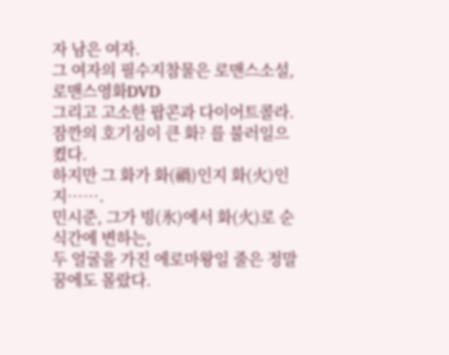자 남은 여자.
그 여자의 필수지참물은 로맨스소설, 로맨스영화DVD
그리고 고소한 팝콘과 다이어트콜라.
잠깐의 호기심이 큰 화? 를 불러일으켰다.
하지만 그 화가 화(禍)인지 화(火)인지…….
민시준, 그가 빙(氷)에서 화(火)로 순식간에 변하는,
두 얼굴을 가진 에로마왕일 줄은 정말 꿈에도 몰랐다.